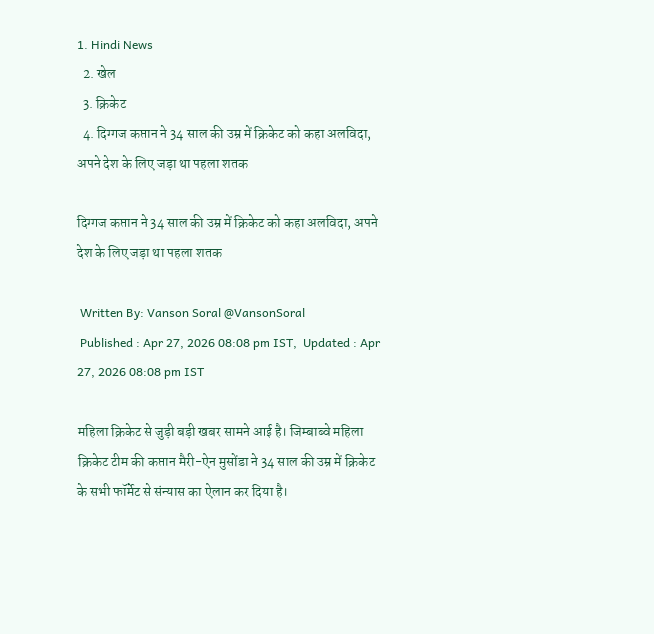1. Hindi News
  2. खेल
  3. क्रिकेट
  4. दिग्गज कप्तान ने 34 साल की उम्र में क्रिकेट को कहा अलविदा, अपने देश के लिए जड़ा था पहला शतक

दिग्गज कप्तान ने 34 साल की उम्र में क्रिकेट को कहा अलविदा, अपने देश के लिए जड़ा था पहला शतक

 Written By: Vanson Soral @VansonSoral
 Published : Apr 27, 2026 08:08 pm IST,  Updated : Apr 27, 2026 08:08 pm IST

महिला क्रिकेट से जुड़ी बड़ी खबर सामने आई है। जिम्बाब्वे महिला क्रिकेट टीम की कप्तान मैरी-ऐन मुसोंडा ने 34 साल की उम्र में क्रिकेट के सभी फॉर्मेट से संन्यास का ऐलान कर दिया है।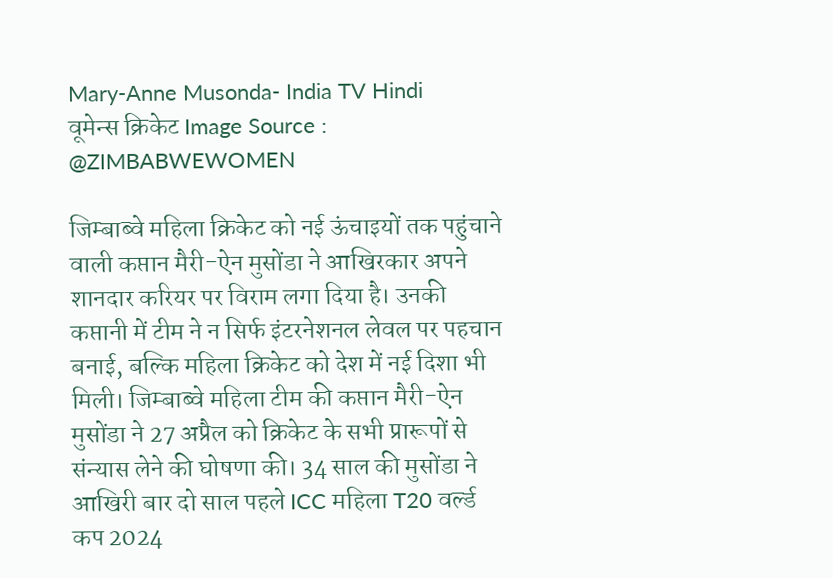Mary-Anne Musonda- India TV Hindi
वूमेन्स क्रिकेट Image Source : @ZIMBABWEWOMEN

जिम्बाब्वे महिला क्रिकेट को नई ऊंचाइयों तक पहुंचाने वाली कप्तान मैरी-ऐन मुसोंडा ने आखिरकार अपने शानदार करियर पर विराम लगा दिया है। उनकी कप्तानी में टीम ने न सिर्फ इंटरनेशनल लेवल पर पहचान बनाई, बल्कि महिला क्रिकेट को देश में नई दिशा भी मिली। जिम्बाब्वे महिला टीम की कप्तान मैरी-ऐन मुसोंडा ने 27 अप्रैल को क्रिकेट के सभी प्रारूपों से संन्यास लेने की घोषणा की। 34 साल की मुसोंडा ने आखिरी बार दो साल पहले ICC महिला T20 वर्ल्ड कप 2024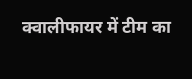क्वालीफायर में टीम का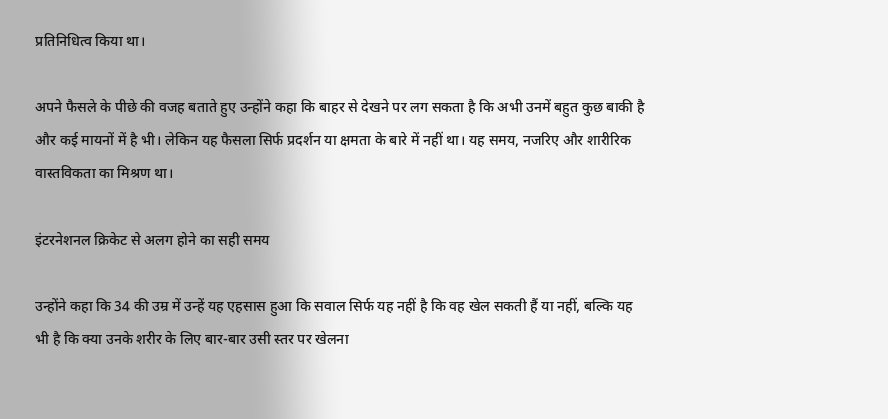प्रतिनिधित्व किया था।

अपने फैसले के पीछे की वजह बताते हुए उन्होंने कहा कि बाहर से देखने पर लग सकता है कि अभी उनमें बहुत कुछ बाकी है  और कई मायनों में है भी। लेकिन यह फैसला सिर्फ प्रदर्शन या क्षमता के बारे में नहीं था। यह समय, नजरिए और शारीरिक वास्तविकता का मिश्रण था।

इंटरनेशनल क्रिकेट से अलग होने का सही समय

उन्होंने कहा कि 34 की उम्र में उन्हें यह एहसास हुआ कि सवाल सिर्फ यह नहीं है कि वह खेल सकती हैं या नहीं, बल्कि यह भी है कि क्या उनके शरीर के लिए बार-बार उसी स्तर पर खेलना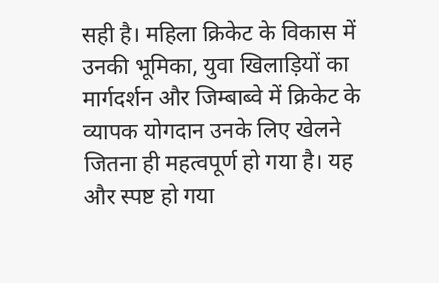सही है। महिला क्रिकेट के विकास में उनकी भूमिका, युवा खिलाड़ियों का मार्गदर्शन और जिम्बाब्वे में क्रिकेट के व्यापक योगदान उनके लिए खेलने जितना ही महत्वपूर्ण हो गया है। यह और स्पष्ट हो गया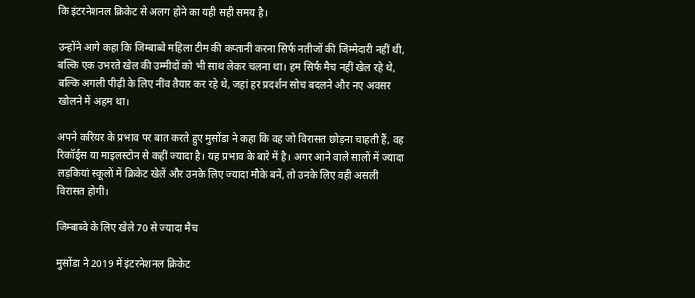कि इंटरनेशनल क्रिकेट से अलग होने का यही सही समय है।

उन्होंने आगे कहा कि जिम्बाब्वे महिला टीम की कप्तानी करना सिर्फ नतीजों की जिम्मेदारी नहीं थी, बल्कि एक उभरते खेल की उम्मीदों को भी साथ लेकर चलना था। हम सिर्फ मैच नहीं खेल रहे थे, बल्कि अगली पीढ़ी के लिए नींव तैयार कर रहे थे, जहां हर प्रदर्शन सोच बदलने और नए अवसर खोलने में अहम था।

अपने करियर के प्रभाव पर बात करते हुए मुसोंडा ने कहा कि वह जो विरासत छोड़ना चाहती हैं, वह रिकॉर्ड्स या माइलस्टोन से कहीं ज्यादा है। यह प्रभाव के बारे में है। अगर आने वाले सालों में ज्यादा लड़कियां स्कूलों में क्रिकेट खेलें और उनके लिए ज्यादा मौके बनें, तो उनके लिए वही असली विरासत होगी।

जिम्बाब्वे के लिए खेले 70 से ज्यादा मैच

मुसोंडा ने 2019 में इंटरनेशनल क्रिकेट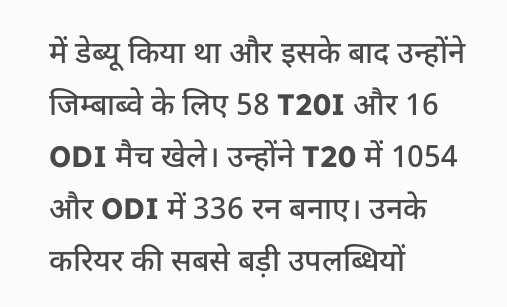में डेब्यू किया था और इसके बाद उन्होंने जिम्बाब्वे के लिए 58 T20I और 16 ODI मैच खेले। उन्होंने T20 में 1054 और ODI में 336 रन बनाए। उनके करियर की सबसे बड़ी उपलब्धियों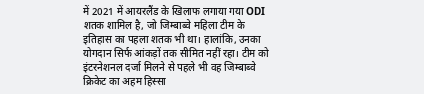में 2021 में आयरलैंड के खिलाफ लगाया गया ODI शतक शामिल है, जो जिम्बाब्वे महिला टीम के इतिहास का पहला शतक भी था। हालांकि, उनका योगदान सिर्फ आंकड़ों तक सीमित नहीं रहा। टीम को इंटरनेशनल दर्जा मिलने से पहले भी वह जिम्बाब्वे क्रिकेट का अहम हिस्सा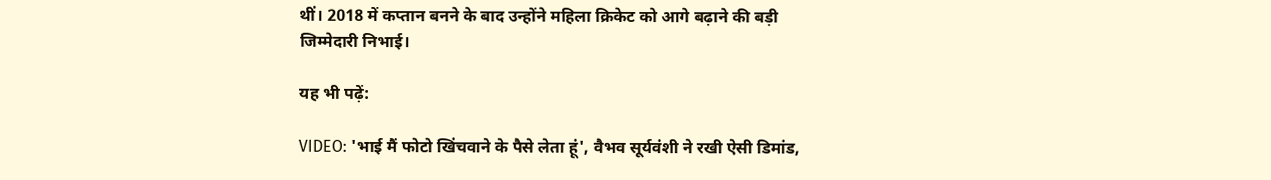थीं। 2018 में कप्तान बनने के बाद उन्होंने महिला क्रिकेट को आगे बढ़ाने की बड़ी जिम्मेदारी निभाई।

यह भी पढ़ें:

VIDEO: 'भाई मैं फोटो खिंचवाने के पैसे लेता हूं', वैभव सूर्यवंशी ने रखी ऐसी डिमांड,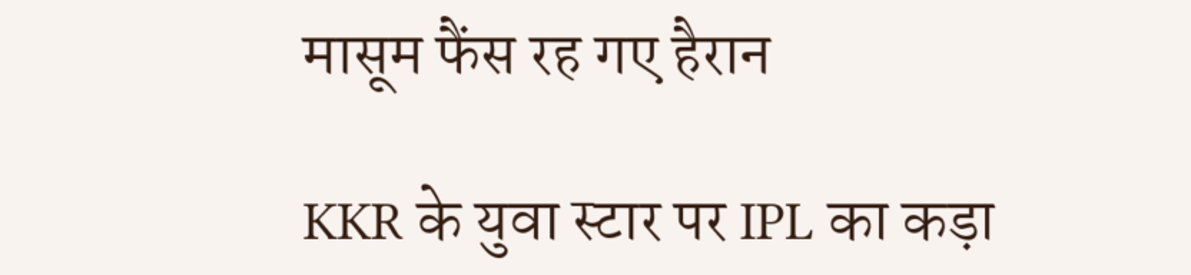मासूम फैंस रह गए हैरान

KKR के युवा स्टार पर IPL का कड़ा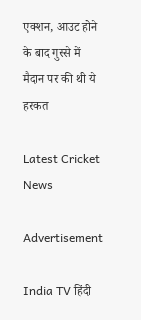एक्शन, आउट होने के बाद गुस्से में मैदान पर की थी ये हरकत

Latest Cricket News

Advertisement

India TV हिंदी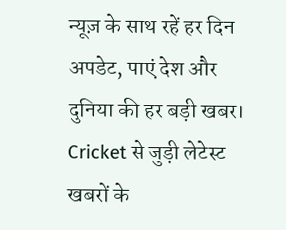न्यूज़ के साथ रहें हर दिन अपडेट, पाएं देश और दुनिया की हर बड़ी खबर। Cricket से जुड़ी लेटेस्ट खबरों के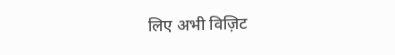लिए अभी विज़िट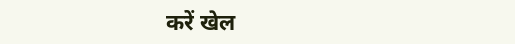करें खेल